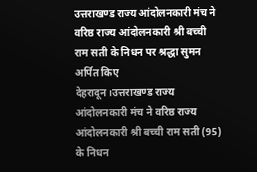उत्तराखण्ड राज्य आंदोलनकारी मंच ने वरिष्ठ राज्य आंदोलनकारी श्री बच्ची राम सती के निधन पर श्रद्धा सुमन अर्पित किए
देहरादून।उत्तराखण्ड राज्य आंदोलनकारी मंच ने वरिष्ठ राज्य आंदोलनकारी श्री बच्ची राम सती (95) के निधन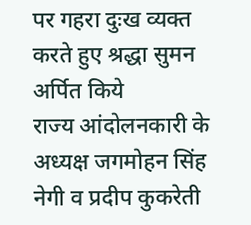पर गहरा दुःख व्यक्त करते हुए श्रद्धा सुमन अर्पित किये
राज्य आंदोलनकारी के अध्यक्ष जगमोहन सिंह नेगी व प्रदीप कुकरेती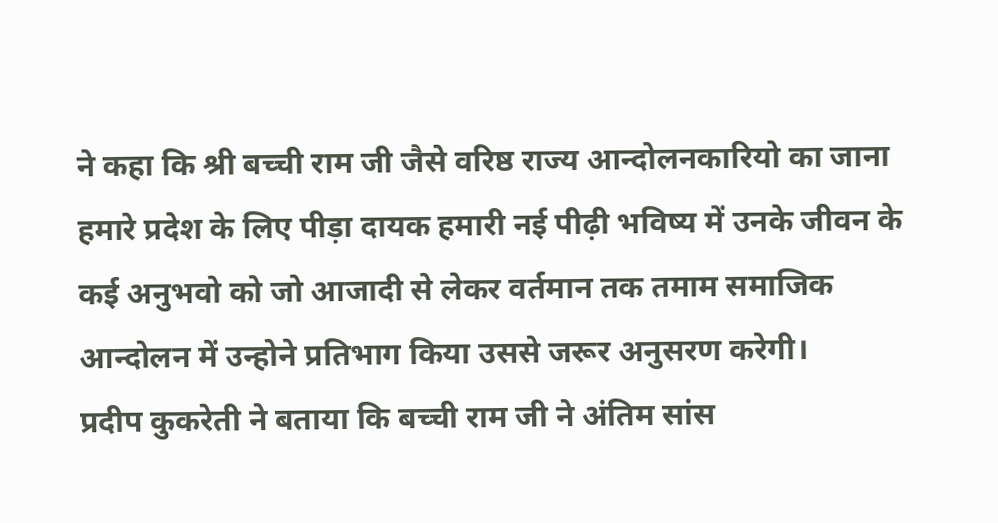ने कहा कि श्री बच्ची राम जी जैसे वरिष्ठ राज्य आन्दोलनकारियो का जाना हमारे प्रदेश के लिए पीड़ा दायक हमारी नई पीढ़ी भविष्य में उनके जीवन के कई अनुभवो को जो आजादी से लेकर वर्तमान तक तमाम समाजिक आन्दोलन में उन्होने प्रतिभाग किया उससे जरूर अनुसरण करेगी।
प्रदीप कुकरेती ने बताया कि बच्ची राम जी ने अंतिम सांस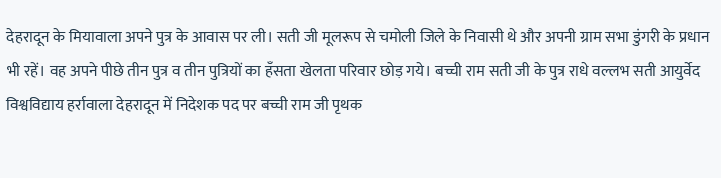देहरादून के मियावाला अपने पुत्र के आवास पर ली। सती जी मूलरूप से चमोली जिले के निवासी थे और अपनी ग्राम सभा डुंगरी के प्रधान भी रहें। वह अपने पीछे तीन पुत्र व तीन पुत्रियों का हँसता खेलता परिवार छोड़ गये। बच्ची राम सती जी के पुत्र राधे वल्लभ सती आयुर्वेद विश्वविद्याय हर्रावाला देहरादून में निदेशक पद पर बच्ची राम जी पृथक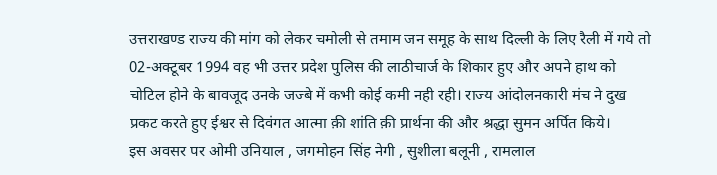उत्तराखण्ड राज्य की मांग को लेकर चमोली से तमाम जन समूह के साथ दिल्ली के लिए रैली में गये तो 02-अक्टूबर 1994 वह भी उत्तर प्रदेश पुलिस की लाठीचार्ज के शिकार हुए और अपने हाथ को चोटिल होने के बावजूद उनके जज्बे में कभी कोई कमी नही रही। राज्य आंदोलनकारी मंच ने दुख प्रकट करते हुए ईश्वर से दिवंगत आत्मा क़ी शांति क़ी प्रार्थना की और श्रद्धा सुमन अर्पित किये।
इस अवसर पर ओमी उनियाल , जगमोहन सिंह नेगी , सुशीला बलूनी , रामलाल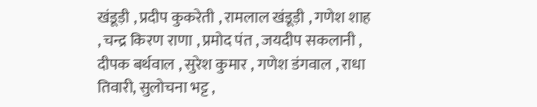खंडूड़ी , प्रदीप कुकरेती , रामलाल खंडूड़ी , गणेश शाह , चन्द्र किरण राणा , प्रमोद पंत , जयदीप सकलानी , दीपक बर्थवाल , सुरेश कुमार , गणेश डंगवाल , राधा तिवारी, सुलोचना भट्ट ,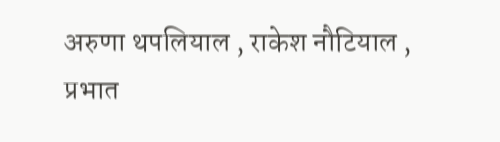अरुणा थपलियाल , राकेश नौटियाल , प्रभात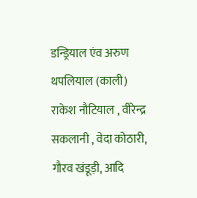डन्ड्रियाल एंव अरुण थपलियाल (काली) राकेश नौटियाल , वीरेन्द्र सकलानी , वेदा कोठारी, गौरव खंडूड़ी, आदि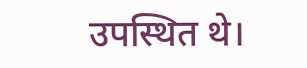उपस्थित थे।